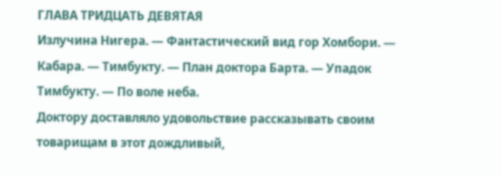ГЛАВА ТРИДЦАТЬ ДЕВЯТАЯ
Излучина Нигера. — Фантастический вид гор Хомбори. — Кабара. — Тимбукту. — План доктора Барта. — Упадок Тимбукту. — По воле неба.
Доктору доставляло удовольствие рассказывать своим товарищам в этот дождливый,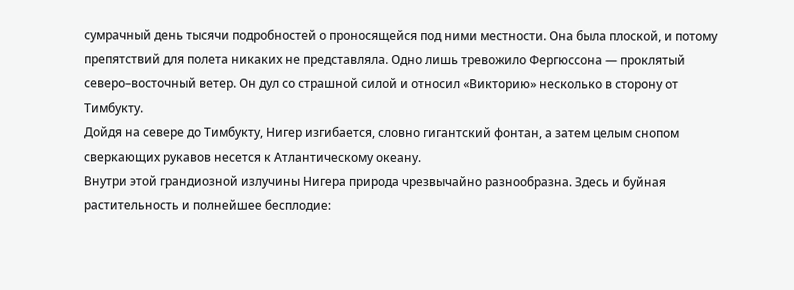сумрачный день тысячи подробностей о проносящейся под ними местности. Она была плоской, и потому препятствий для полета никаких не представляла. Одно лишь тревожило Фергюссона — проклятый северо–восточный ветер. Он дул со страшной силой и относил «Викторию» несколько в сторону от Тимбукту.
Дойдя на севере до Тимбукту, Нигер изгибается, словно гигантский фонтан, а затем целым снопом сверкающих рукавов несется к Атлантическому океану.
Внутри этой грандиозной излучины Нигера природа чрезвычайно разнообразна. Здесь и буйная растительность и полнейшее бесплодие: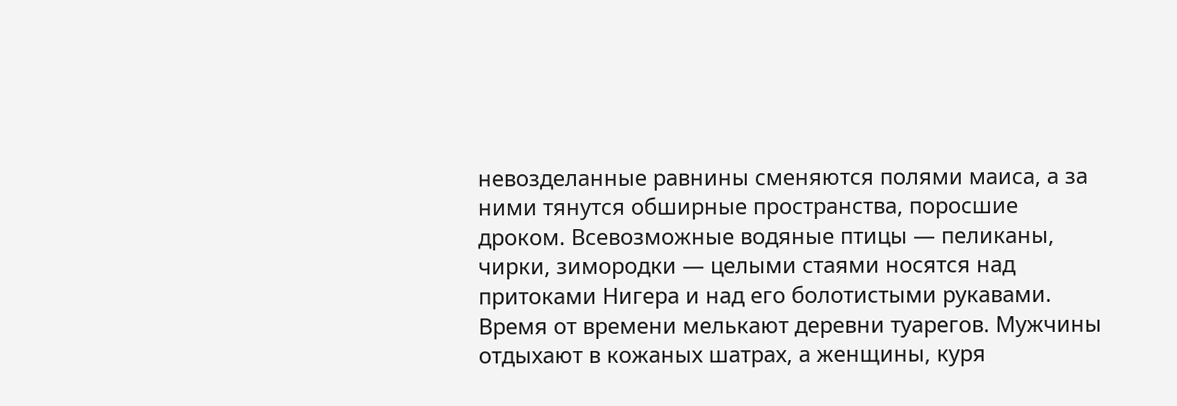невозделанные равнины сменяются полями маиса, а за ними тянутся обширные пространства, поросшие дроком. Всевозможные водяные птицы — пеликаны, чирки, зимородки — целыми стаями носятся над притоками Нигера и над его болотистыми рукавами.
Время от времени мелькают деревни туарегов. Мужчины отдыхают в кожаных шатрах, а женщины, куря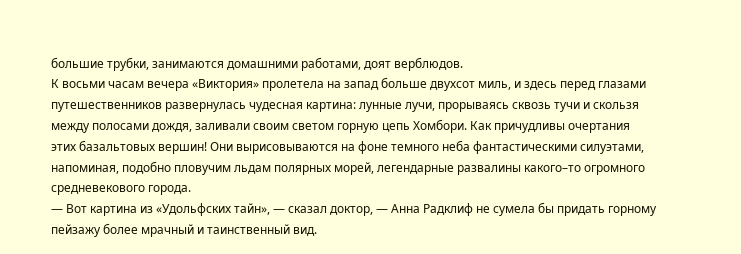большие трубки, занимаются домашними работами, доят верблюдов.
К восьми часам вечера «Виктория» пролетела на запад больше двухсот миль, и здесь перед глазами путешественников развернулась чудесная картина: лунные лучи, прорываясь сквозь тучи и скользя между полосами дождя, заливали своим светом горную цепь Хомбори. Как причудливы очертания этих базальтовых вершин! Они вырисовываются на фоне темного неба фантастическими силуэтами, напоминая, подобно пловучим льдам полярных морей, легендарные развалины какого–то огромного средневекового города.
— Вот картина из «Удольфских тайн», — сказал доктор, — Анна Радклиф не сумела бы придать горному пейзажу более мрачный и таинственный вид.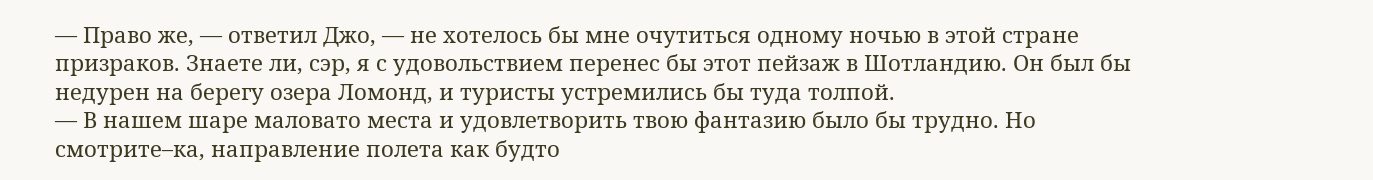— Право же, — ответил Джо, — не хотелось бы мне очутиться одному ночью в этой стране призраков. Знаете ли, сэр, я с удовольствием перенес бы этот пейзаж в Шотландию. Он был бы недурен на берегу озера Ломонд, и туристы устремились бы туда толпой.
— В нашем шаре маловато места и удовлетворить твою фантазию было бы трудно. Но смотрите–ка, направление полета как будто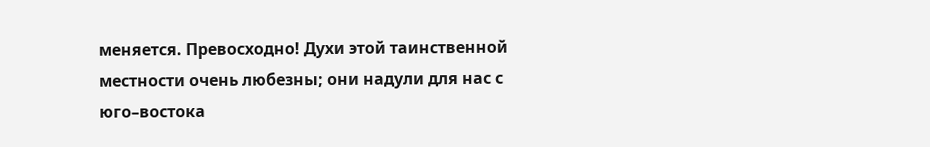меняется. Превосходно! Духи этой таинственной местности очень любезны; они надули для нас с юго–востока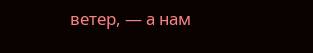ветер, — а нам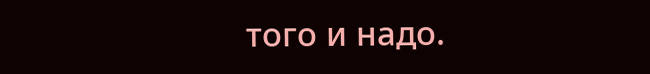того и надо.